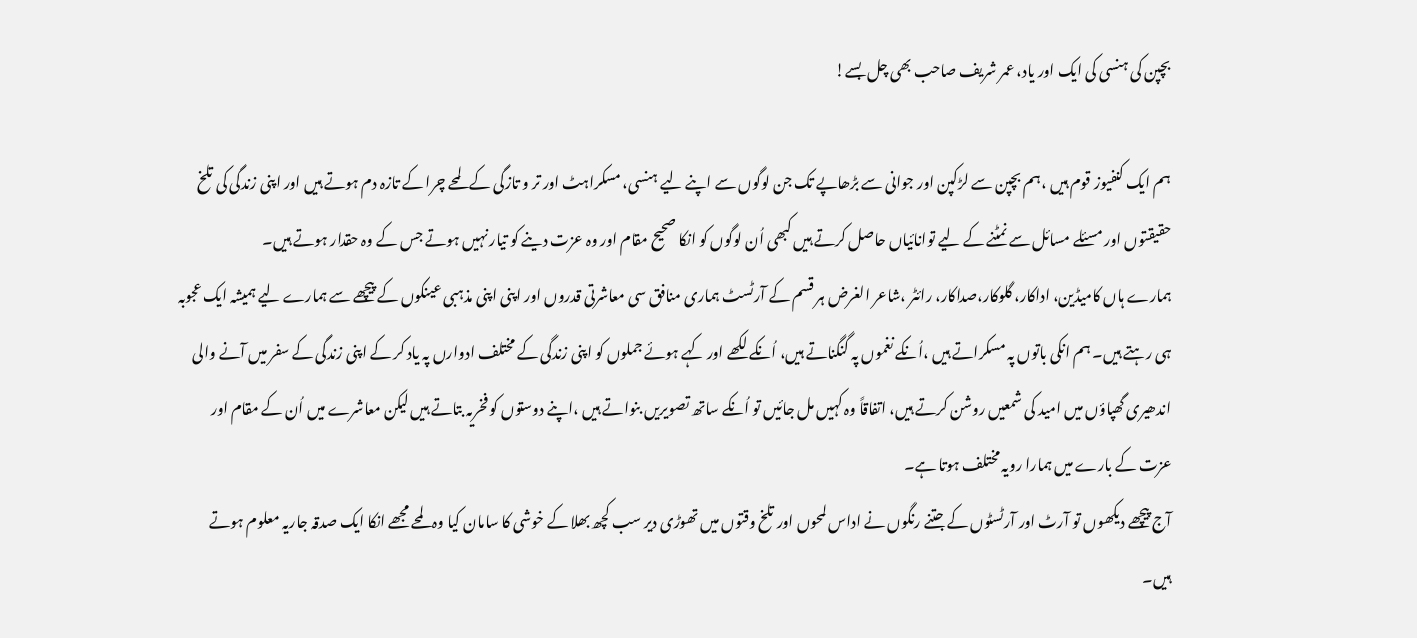بچپن کی ہنسی کی ایک اور یاد، عمر شریف صاحب بھی چل بسے!

ہم ایک کنفیوز قوم ہیں ،ہم بچپن سے لڑکپن اور جوانی سے بڑھاپے تک جن لوگوں سے اپنے لیے ہنسی، مسکراہٹ اور تر و تازگی کے لمحے چرا کے تازہ دم ہوتے ہیں اور اپنی زندگی کی تلخ حقیقتوں اور مسئلے مسائل سے نمٹنے کے لیے توانائیاں حاصل کرتے ہیں کبھی اُن لوگوں کو انکا صحیح مقام اور وہ عزت دینے کو تیار نہیں ہوتے جس کے وہ حقدار ہوتے ہیں۔
ہمارے ہاں کامیڈین، اداکار، گلوکار،صداکار، رائٹر ،شاعر الغرض ہر قسم کے آرٹسٹ ہماری منافق سی معاشرتی قدروں اور اپنی اپنی مذہبی عینکوں کے پیچھے سے ہمارے لیے ہمیشہ ایک عجوبہ ہی رہتے ہیں۔ ہم انکی باتوں پہ مسکراتے ہیں ،اُنکے نغموں پہ گنگناتے ہیں، اُنکے لکھے اور کہے ہوئے جملوں کو اپنی زندگی کے مختلف ادوارں پہ یاد کر کے اپنی زندگی کے سفر میں آنے والی اندھیری گھپاؤں میں امید کی شمعیں روشن کرتے ہیں، اتفاقاً وہ کہیں مل جائیں تو اُنکے ساتھ تصویریں بنواتے ہیں ،اپنے دوستوں کو فخریہ بتاتے ہیں لیکن معاشرے میں اُن کے مقام اور عزت کے بارے میں ہمارا رویہ مختلف ہوتا ہے۔
آج پیچھے دیکھوں تو آرٹ اور آرٹسٹوں کے جتنے رنگوں نے اداس لمحوں اور تلخ وقتوں میں تھوڑی دیر سب کچھ بھلا کے خوشی کا سامان کیا وہ لمحے مجھے انکا ایک صدقہ جاریہ معلوم ہوتے ہیں۔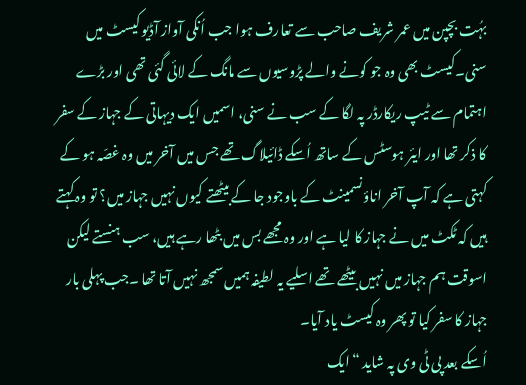بہُت بچپن میں عمر شریف صاحب سے تعارف ہوا جب اُنکی آواز آڈیو کیسٹ میں سنی۔کیسٹ بھی وہ جو کونے والے پڑوسیوں سے مانگ کے لائی گئی تھی اور بڑے اہتمام سے ٹیپ ریکارڈر پہ لگا کے سب نے سنی، اسمیں ایک دیہاتی کے جہاز کے سفر کا ذکر تھا اور ایئر ہوسٹس کے ساتھ اُسکے ڈائیلاگ تھے جس میں آخر میں وہ غصّہ ہو کے کہتی ہے کہ آپ آخر اناؤنسمینٹ کے باوجود جا کے بیٹھتے کیوں نہیں جہاز میں؟ تو وہ کہتے ہیں کہ ٹکٹ میں نے جہاز کا لیا ہے اور وہ مجھے بس میں بٹھا رہے ہیں، سب ہنستے لیکن اسوقت ہم جہاز میں نہیں بیٹھے تھے اسلیے یہ لطیفہ ہمیں سمجھ نہیں آتا تھا ۔جب پہلی بار جہاز کا سفر کیا تو پھر وہ کیسٹ یاد آیا۔
اُسکے بعد پی ٹی وی پہ شاید “ایک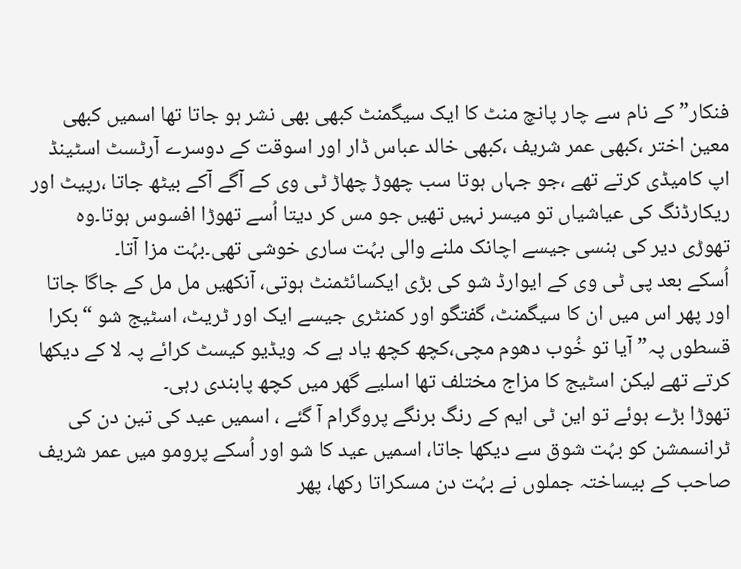فنکار” کے نام سے چار پانچ منٹ کا ایک سیگمنٹ کبھی بھی نشر ہو جاتا تھا اسمیں کبھی معین اختر ،کبھی عمر شریف ،کبھی خالد عباس ڈار اور اسوقت کے دوسرے آرٹسٹ اسٹینڈ اپ کامیڈی کرتے تھے ،جو جہاں ہوتا سب چھوڑ چھاڑ ٹی وی کے آگے آکے بیٹھ جاتا ،رپیٹ اور ریکارڈنگ کی عیاشیاں تو میسر نہیں تھیں جو مس کر دیتا اُسے تھوڑا افسوس ہوتا۔وہ تھوڑی دیر کی ہنسی جیسے اچانک ملنے والی بہُت ساری خوشی تھی۔بہُت مزا آتا۔
اُسکے بعد پی ٹی وی کے ایوارڈ شو کی بڑی ایکسائٹمنٹ ہوتی، آنکھیں مل مل کے جاگا جاتا اور پھر اس میں ان کا سیگمنٹ، گفتگو اور کمنٹری جیسے ایک اور ٹریٹ، اسٹیج شو “بکرا قسطوں پہ” آیا تو خُوب دھوم مچی،کچھ کچھ یاد ہے کہ ویڈیو کیسٹ کرائے پہ لا کے دیکھا کرتے تھے لیکن اسٹیج کا مزاج مختلف تھا اسلیے گھر میں کچھ پابندی رہی۔
تھوڑا بڑے ہوئے تو این ٹی ایم کے رنگ برنگے پروگرام آ گئے ، اسمیں عید کی تین دن کی ٹرانسمشن کو بہُت شوق سے دیکھا جاتا، اسمیں عید کا شو اور اُسکے پرومو میں عمر شریف صاحب کے بیساختہ جملوں نے بہُت دن مسکراتا رکھا، پھر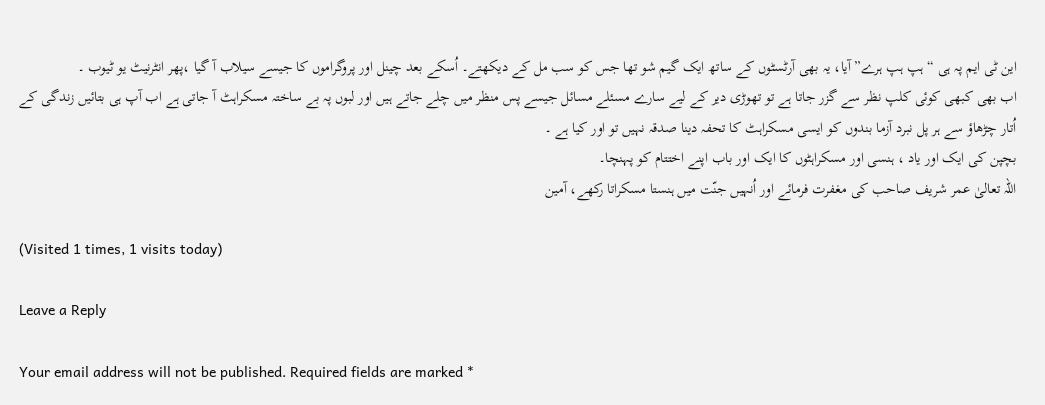این ٹی ایم پہ ہی “ہپ ہپ ہرے” آیا، یہ بھی آرٹسٹوں کے ساتھ ایک گیم شو تھا جس کو سب مل کے دیکھتے۔ اُسکے بعد چینل اور پروگراموں کا جیسے سیلاب آ گیا ،پھر انٹرنیٹ یو ٹیوب ۔
اب بھی کبھی کوئی کلپ نظر سے گزر جاتا ہے تو تھوڑی دیر کے لیے سارے مسئلے مسائل جیسے پس منظر میں چلے جاتے ہیں اور لبوں پہ بے ساختہ مسکراہٹ آ جاتی ہے اب آپ ہی بتائیں زندگی کے اُتار چڑھاؤ سے ہر پل نبرد آزما بندوں کو ایسی مسکراہٹ کا تحفہ دینا صدقہ نہیں تو اور کیا ہے ۔
بچپن کی ایک اور یاد ، ہنسی اور مسکراہٹوں کا ایک اور باب اپنے اختتام کو پہنچا۔
اللہ تعالیٰ عمر شریف صاحب کی مغفرت فرمائے اور اُنہیں جنّت میں ہنستا مسکراتا رکھے، آمین

(Visited 1 times, 1 visits today)

Leave a Reply

Your email address will not be published. Required fields are marked *